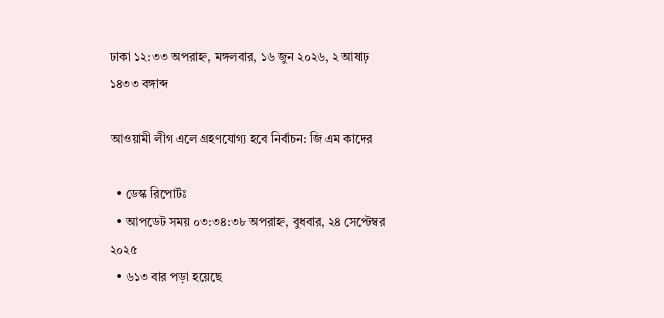ঢাকা ১২:৩৩ অপরাহ্ন, মঙ্গলবার, ১৬ জুন ২০২৬, ২ আষাঢ় ১৪৩৩ বঙ্গাব্দ

আওয়ামী লীগ এলে গ্রহণযোগ্য হবে নির্বাচন: জি এম কাদের

  • ডেস্ক রিপোর্টঃ
  • আপডেট সময় ০৩:৩৪:৩৮ অপরাহ্ন, বুধবার, ২৪ সেপ্টেম্বর ২০২৫
  • ৬১৩ বার পড়া হয়েছে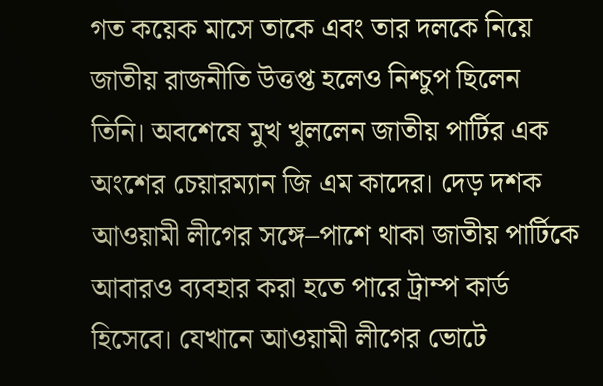গত কয়েক মাসে তাকে এবং তার দলকে নিয়ে জাতীয় রাজনীতি উত্তপ্ত হলেও নিশ্চুপ ছিলেন তিনি। অবশেষে মুখ খুললেন জাতীয় পার্টির এক অংশের চেয়ারম্যান জি এম কাদের। দেড় দশক আওয়ামী লীগের সঙ্গে–পাশে থাকা জাতীয় পার্টিকে আবারও ব্যবহার করা হতে পারে ট্রাম্প কার্ড হিসেবে। যেখানে আওয়ামী লীগের ভোটে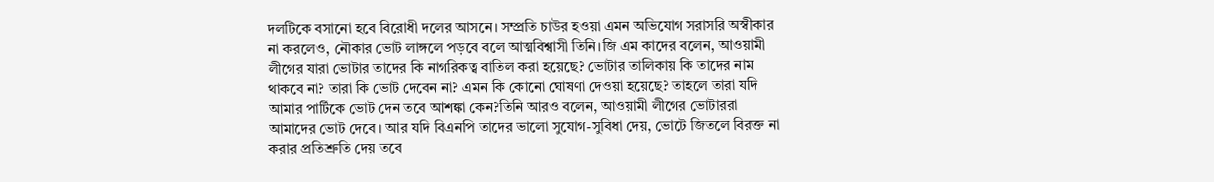দলটিকে বসানো হবে বিরোধী দলের আসনে। সম্প্রতি চাউর হওয়া এমন অভিযোগ সরাসরি অস্বীকার না করলেও, নৌকার ভোট লাঙ্গলে পড়বে বলে আত্মবিশ্বাসী তিনি।জি এম কাদের বলেন, আওয়ামী লীগের যারা ভোটার তাদের কি নাগরিকত্ব বাতিল করা হয়েছে? ভোটার তালিকায় কি তাদের নাম থাকবে না? তারা কি ভোট দেবেন না? এমন কি কোনো ঘোষণা দেওয়া হয়েছে? তাহলে তারা যদি আমার পার্টিকে ভোট দেন তবে আশঙ্কা কেন?তিনি আরও বলেন, আওয়ামী লীগের ভোটাররা আমাদের ভোট দেবে। আর যদি বিএনপি তাদের ভালো সুযোগ-সুবিধা দেয়, ভোটে জিতলে বিরক্ত না করার প্রতিশ্রুতি দেয় তবে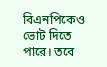বিএনপিকেও ভোট দিতে পারে। তবে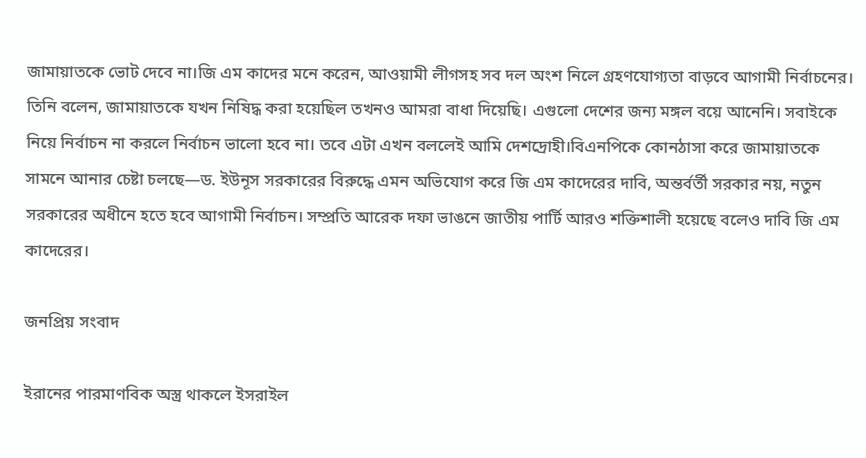জামায়াতকে ভোট দেবে না।জি এম কাদের মনে করেন, আওয়ামী লীগসহ সব দল অংশ নিলে গ্রহণযোগ্যতা বাড়বে আগামী নির্বাচনের। তিনি বলেন, জামায়াতকে যখন নিষিদ্ধ করা হয়েছিল তখনও আমরা বাধা দিয়েছি। এগুলো দেশের জন্য মঙ্গল বয়ে আনেনি। সবাইকে নিয়ে নির্বাচন না করলে নির্বাচন ভালো হবে না। তবে এটা এখন বললেই আমি দেশদ্রোহী।বিএনপিকে কোনঠাসা করে জামায়াতকে সামনে আনার চেষ্টা চলছে—ড. ইউনূস সরকারের বিরুদ্ধে এমন অভিযোগ করে জি এম কাদেরের দাবি, অন্তর্বর্তী সরকার নয়, নতুন সরকারের অধীনে হতে হবে আগামী নির্বাচন। সম্প্রতি আরেক দফা ভাঙনে জাতীয় পার্টি আরও শক্তিশালী হয়েছে বলেও দাবি জি এম কাদেরের।

জনপ্রিয় সংবাদ

ইরানের পারমাণবিক অস্ত্র থাকলে ইসরাইল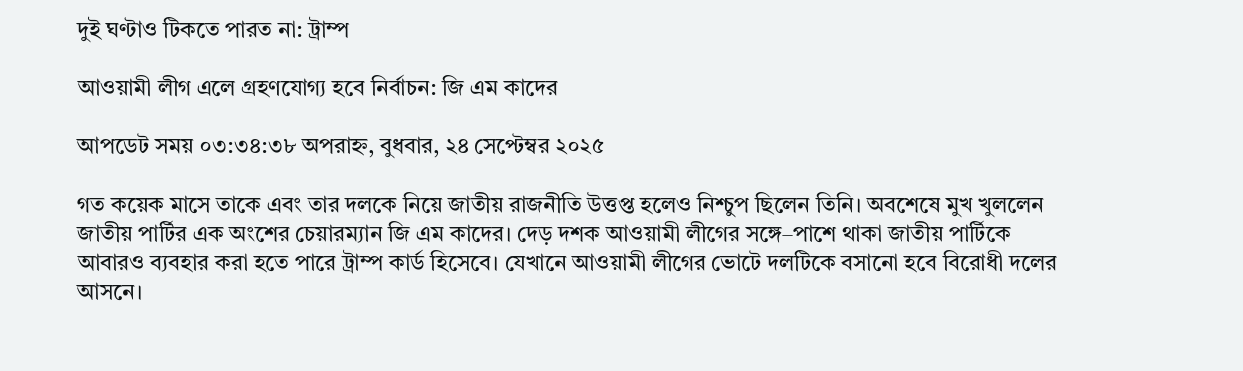দুই ঘণ্টাও টিকতে পারত না: ট্রাম্প

আওয়ামী লীগ এলে গ্রহণযোগ্য হবে নির্বাচন: জি এম কাদের

আপডেট সময় ০৩:৩৪:৩৮ অপরাহ্ন, বুধবার, ২৪ সেপ্টেম্বর ২০২৫

গত কয়েক মাসে তাকে এবং তার দলকে নিয়ে জাতীয় রাজনীতি উত্তপ্ত হলেও নিশ্চুপ ছিলেন তিনি। অবশেষে মুখ খুললেন জাতীয় পার্টির এক অংশের চেয়ারম্যান জি এম কাদের। দেড় দশক আওয়ামী লীগের সঙ্গে–পাশে থাকা জাতীয় পার্টিকে আবারও ব্যবহার করা হতে পারে ট্রাম্প কার্ড হিসেবে। যেখানে আওয়ামী লীগের ভোটে দলটিকে বসানো হবে বিরোধী দলের আসনে।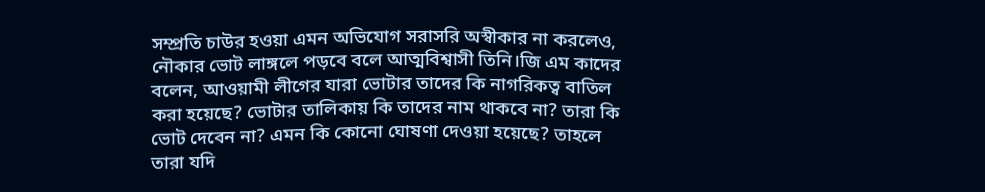সম্প্রতি চাউর হওয়া এমন অভিযোগ সরাসরি অস্বীকার না করলেও, নৌকার ভোট লাঙ্গলে পড়বে বলে আত্মবিশ্বাসী তিনি।জি এম কাদের বলেন, আওয়ামী লীগের যারা ভোটার তাদের কি নাগরিকত্ব বাতিল করা হয়েছে? ভোটার তালিকায় কি তাদের নাম থাকবে না? তারা কি ভোট দেবেন না? এমন কি কোনো ঘোষণা দেওয়া হয়েছে? তাহলে তারা যদি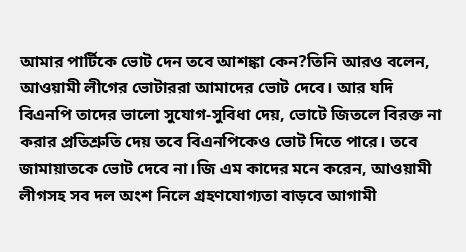আমার পার্টিকে ভোট দেন তবে আশঙ্কা কেন?তিনি আরও বলেন, আওয়ামী লীগের ভোটাররা আমাদের ভোট দেবে। আর যদি বিএনপি তাদের ভালো সুযোগ-সুবিধা দেয়, ভোটে জিতলে বিরক্ত না করার প্রতিশ্রুতি দেয় তবে বিএনপিকেও ভোট দিতে পারে। তবে জামায়াতকে ভোট দেবে না।জি এম কাদের মনে করেন, আওয়ামী লীগসহ সব দল অংশ নিলে গ্রহণযোগ্যতা বাড়বে আগামী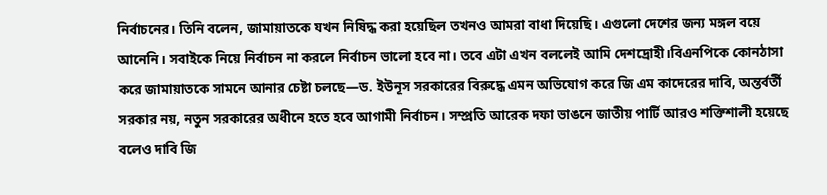নির্বাচনের। তিনি বলেন, জামায়াতকে যখন নিষিদ্ধ করা হয়েছিল তখনও আমরা বাধা দিয়েছি। এগুলো দেশের জন্য মঙ্গল বয়ে আনেনি। সবাইকে নিয়ে নির্বাচন না করলে নির্বাচন ভালো হবে না। তবে এটা এখন বললেই আমি দেশদ্রোহী।বিএনপিকে কোনঠাসা করে জামায়াতকে সামনে আনার চেষ্টা চলছে—ড. ইউনূস সরকারের বিরুদ্ধে এমন অভিযোগ করে জি এম কাদেরের দাবি, অন্তর্বর্তী সরকার নয়, নতুন সরকারের অধীনে হতে হবে আগামী নির্বাচন। সম্প্রতি আরেক দফা ভাঙনে জাতীয় পার্টি আরও শক্তিশালী হয়েছে বলেও দাবি জি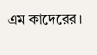এম কাদেরের।